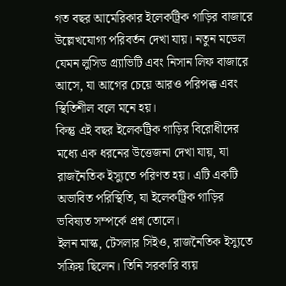গত বছর আমেরিকার ইলেকট্রিক গাড়ির বাজারে উল্লেখযোগ্য পরিবর্তন দেখা যায়। নতুন মডেল যেমন লুসিড গ্র্যাভিটি এবং নিসান লিফ বাজারে আসে, যা আগের চেয়ে আরও পরিপক্ক এবং স্থিতিশীল বলে মনে হয়।
কিন্তু এই বছর ইলেকট্রিক গাড়ির বিরোধীদের মধ্যে এক ধরনের উত্তেজনা দেখা যায়, যা রাজনৈতিক ইস্যুতে পরিণত হয়। এটি একটি অভাবিত পরিস্থিতি, যা ইলেকট্রিক গাড়ির ভবিষ্যত সম্পর্কে প্রশ্ন তোলে।
ইলন মাস্ক, টেসলার সিইও, রাজনৈতিক ইস্যুতে সক্রিয় ছিলেন। তিনি সরকারি ব্যয়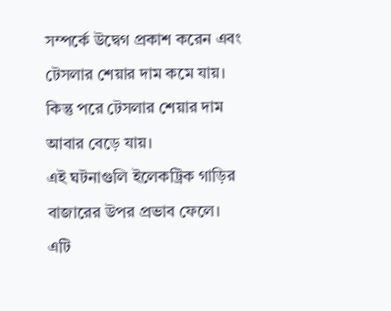সম্পর্কে উদ্বেগ প্রকাশ করেন এবং টেসলার শেয়ার দাম কমে যায়। কিন্তু পরে টেসলার শেয়ার দাম আবার বেড়ে যায়।
এই ঘটনাগুলি ইলেকট্রিক গাড়ির বাজারের উপর প্রভাব ফেলে। এটি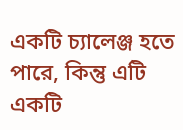একটি চ্যালেঞ্জ হতে পারে, কিন্তু এটি একটি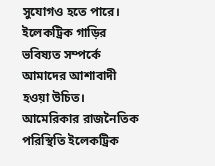সুযোগও হতে পারে। ইলেকট্রিক গাড়ির ভবিষ্যত সম্পর্কে আমাদের আশাবাদী হওয়া উচিত।
আমেরিকার রাজনৈতিক পরিস্থিতি ইলেকট্রিক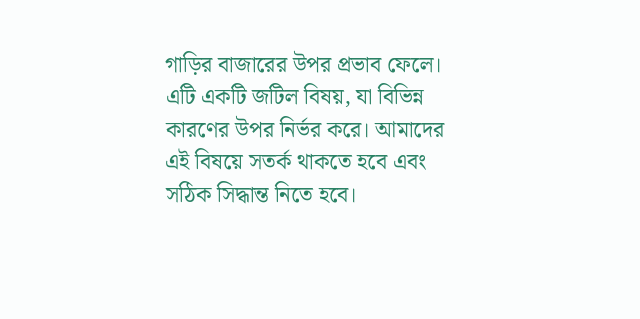গাড়ির বাজারের উপর প্রভাব ফেলে। এটি একটি জটিল বিষয়, যা বিভিন্ন কারণের উপর নির্ভর করে। আমাদের এই বিষয়ে সতর্ক থাকতে হবে এবং সঠিক সিদ্ধান্ত নিতে হবে।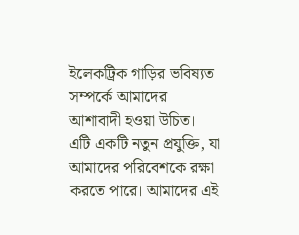ইলেকট্রিক গাড়ির ভবিষ্যত সম্পর্কে আমাদের আশাবাদী হওয়া উচিত। এটি একটি নতুন প্রযুক্তি, যা আমাদের পরিবেশকে রক্ষা করতে পারে। আমাদের এই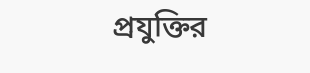প্রযুক্তির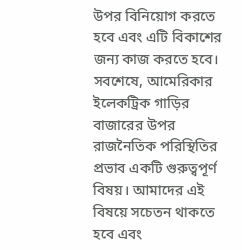উপর বিনিয়োগ করতে হবে এবং এটি বিকাশের জন্য কাজ করতে হবে।
সবশেষে, আমেরিকার ইলেকট্রিক গাড়ির বাজারের উপর রাজনৈতিক পরিস্থিতির প্রভাব একটি গুরুত্বপূর্ণ বিষয়। আমাদের এই বিষয়ে সচেতন থাকতে হবে এবং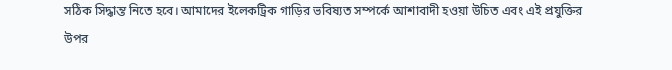সঠিক সিদ্ধান্ত নিতে হবে। আমাদের ইলেকট্রিক গাড়ির ভবিষ্যত সম্পর্কে আশাবাদী হওয়া উচিত এবং এই প্রযুক্তির উপর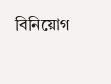বিনিয়োগ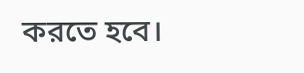করতে হবে।